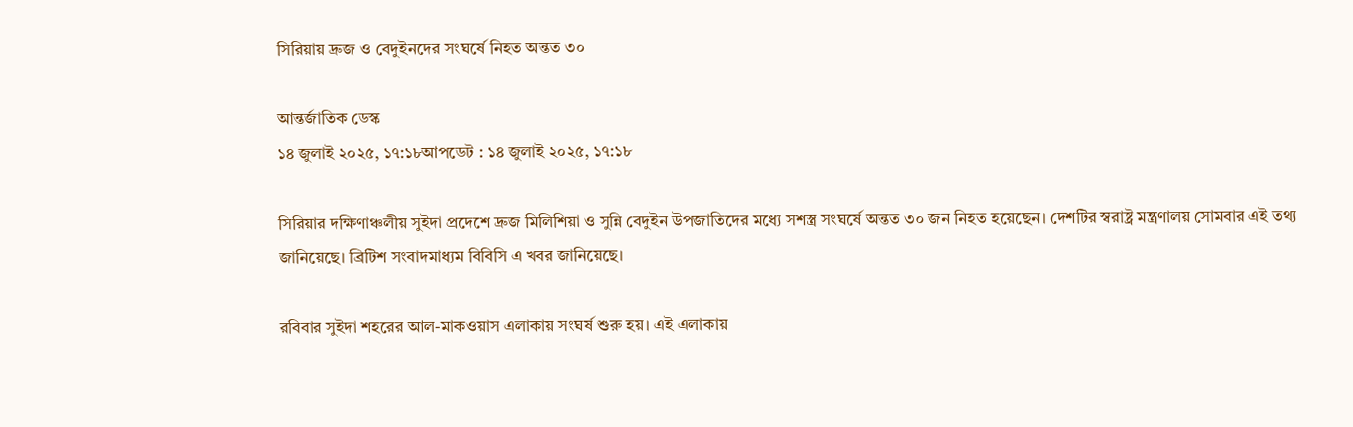সিরিয়ায় দ্রুজ ও বেদুইনদের সংঘর্ষে নিহত অন্তত ৩০

আন্তর্জাতিক ডেস্ক
১৪ জুলাই ২০২৫, ১৭:১৮আপডেট : ১৪ জুলাই ২০২৫, ১৭:১৮

সিরিয়ার দক্ষিণাঞ্চলীয় সুইদা প্রদেশে দ্রুজ মিলিশিয়া ও সুন্নি বেদুইন উপজাতিদের মধ্যে সশস্ত্র সংঘর্ষে অন্তত ৩০ জন নিহত হয়েছেন। দেশটির স্বরাষ্ট্র মন্ত্রণালয় সোমবার এই তথ্য জানিয়েছে। ব্রিটিশ সংবাদমাধ্যম বিবিসি এ খবর জানিয়েছে।

রবিবার সুইদা শহরের আল-মাকওয়াস এলাকায় সংঘর্ষ শুরু হয়। এই এলাকায়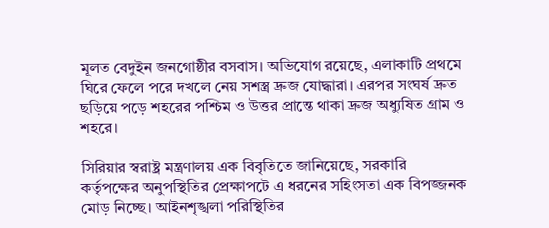মূলত বেদুইন জনগোষ্ঠীর বসবাস। অভিযোগ রয়েছে, এলাকাটি প্রথমে ঘিরে ফেলে পরে দখলে নেয় সশস্ত্র দ্রুজ যোদ্ধারা। এরপর সংঘর্ষ দ্রুত ছড়িয়ে পড়ে শহরের পশ্চিম ও উত্তর প্রান্তে থাকা দ্রুজ অধ্যুষিত গ্রাম ও শহরে।

সিরিয়ার স্বরাষ্ট্র মন্ত্রণালয় এক বিবৃতিতে জানিয়েছে, সরকারি কর্তৃপক্ষের অনুপস্থিতির প্রেক্ষাপটে এ ধরনের সহিংসতা এক বিপজ্জনক মোড় নিচ্ছে। আইনশৃঙ্খলা পরিস্থিতির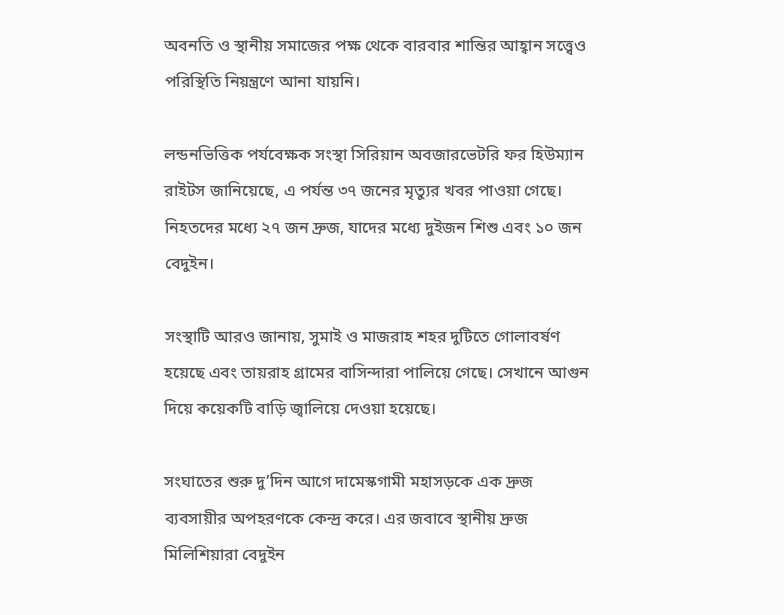অবনতি ও স্থানীয় সমাজের পক্ষ থেকে বারবার শান্তির আহ্বান সত্ত্বেও পরিস্থিতি নিয়ন্ত্রণে আনা যায়নি।

লন্ডনভিত্তিক পর্যবেক্ষক সংস্থা সিরিয়ান অবজারভেটরি ফর হিউম্যান রাইটস জানিয়েছে, এ পর্যন্ত ৩৭ জনের মৃত্যুর খবর পাওয়া গেছে। নিহতদের মধ্যে ২৭ জন দ্রুজ, যাদের মধ্যে দুইজন শিশু এবং ১০ জন বেদুইন।

সংস্থাটি আরও জানায়, সুমাই ও মাজরাহ শহর দুটিতে গোলাবর্ষণ হয়েছে এবং তায়রাহ গ্রামের বাসিন্দারা পালিয়ে গেছে। সেখানে আগুন দিয়ে কয়েকটি বাড়ি জ্বালিয়ে দেওয়া হয়েছে।

সংঘাতের শুরু দু’দিন আগে দামেস্কগামী মহাসড়কে এক দ্রুজ ব্যবসায়ীর অপহরণকে কেন্দ্র করে। এর জবাবে স্থানীয় দ্রুজ মিলিশিয়ারা বেদুইন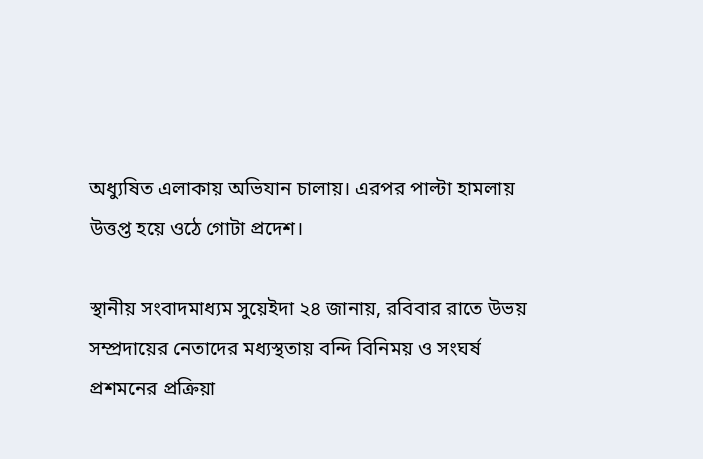অধ্যুষিত এলাকায় অভিযান চালায়। এরপর পাল্টা হামলায় উত্তপ্ত হয়ে ওঠে গোটা প্রদেশ।

স্থানীয় সংবাদমাধ্যম সুয়েইদা ২৪ জানায়, রবিবার রাতে উভয় সম্প্রদায়ের নেতাদের মধ্যস্থতায় বন্দি বিনিময় ও সংঘর্ষ প্রশমনের প্রক্রিয়া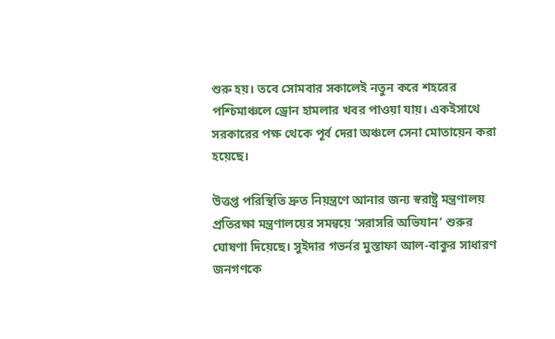শুরু হয়। তবে সোমবার সকালেই নতুন করে শহরের পশ্চিমাঞ্চলে ড্রোন হামলার খবর পাওয়া যায়। একইসাথে সরকারের পক্ষ থেকে পূর্ব দেরা অঞ্চলে সেনা মোতায়েন করা হয়েছে।

উত্তপ্ত পরিস্থিতি দ্রুত নিয়ন্ত্রণে আনার জন্য স্বরাষ্ট্র মন্ত্রণালয় প্রতিরক্ষা মন্ত্রণালয়ের সমন্বয়ে ‘সরাসরি অভিযান’ শুরুর ঘোষণা দিয়েছে। সুইদার গভর্নর মুস্তাফা আল-বাকুর সাধারণ জনগণকে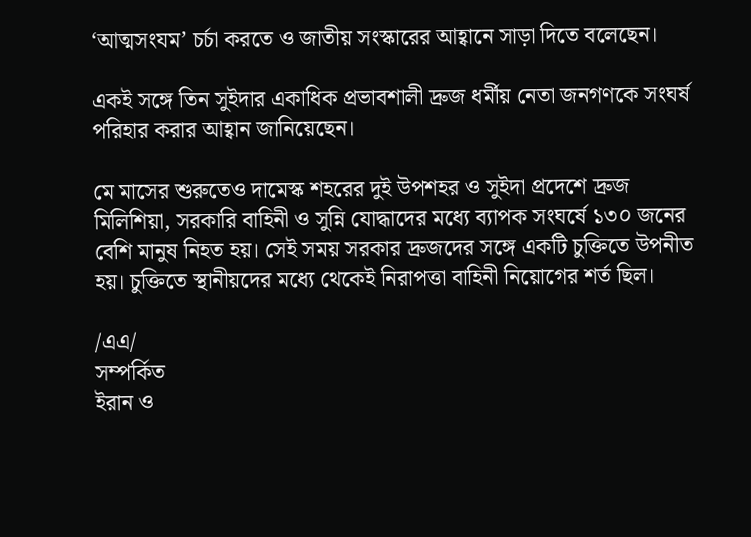‘আত্মসংযম’ চর্চা করতে ও জাতীয় সংস্কারের আহ্বানে সাড়া দিতে বলেছেন।

একই সঙ্গে তিন সুইদার একাধিক প্রভাবশালী দ্রুজ ধর্মীয় নেতা জনগণকে সংঘর্ষ পরিহার করার আহ্বান জানিয়েছেন।

মে মাসের শুরুতেও দামেস্ক শহরের দুই উপশহর ও সুইদা প্রদেশে দ্রুজ মিলিশিয়া, সরকারি বাহিনী ও সুন্নি যোদ্ধাদের মধ্যে ব্যাপক সংঘর্ষে ১৩০ জনের বেশি মানুষ নিহত হয়। সেই সময় সরকার দ্রুজদের সঙ্গে একটি চুক্তিতে উপনীত হয়। চুক্তিতে স্থানীয়দের মধ্যে থেকেই নিরাপত্তা বাহিনী নিয়োগের শর্ত ছিল।

/এএ/
সম্পর্কিত
ইরান ও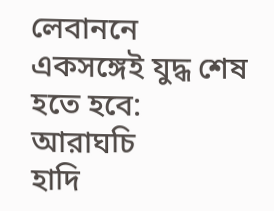লেবাননে একসঙ্গেই যুদ্ধ শেষ হতে হবে: আরাঘচি
হাদি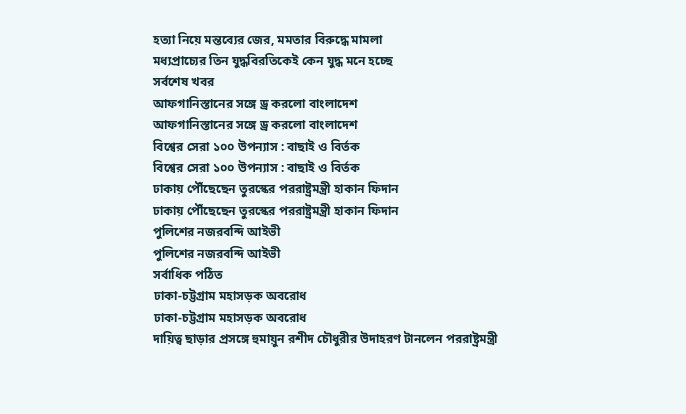হত্যা নিয়ে মন্তব্যের জের, মমতার বিরুদ্ধে মামলা
মধ্যপ্রাচ্যের তিন যুদ্ধবিরতিকেই কেন যুদ্ধ মনে হচ্ছে
সর্বশেষ খবর
আফগানিস্তানের সঙ্গে ড্র করলো বাংলাদেশ
আফগানিস্তানের সঙ্গে ড্র করলো বাংলাদেশ
বিশ্বের সেরা ১০০ উপন্যাস : বাছাই ও বির্তক
বিশ্বের সেরা ১০০ উপন্যাস : বাছাই ও বির্তক
ঢাকায় পৌঁছেছেন তুরস্কের পররাষ্ট্রমন্ত্রী হাকান ফিদান
ঢাকায় পৌঁছেছেন তুরস্কের পররাষ্ট্রমন্ত্রী হাকান ফিদান
পুলিশের নজরবন্দি আইভী
পুলিশের নজরবন্দি আইভী
সর্বাধিক পঠিত
ঢাকা-চট্টগ্রাম মহাসড়ক অবরোধ
ঢাকা-চট্টগ্রাম মহাসড়ক অবরোধ
দায়িত্ব ছাড়ার প্রসঙ্গে হুমায়ুন রশীদ চৌধুরীর উদাহরণ টানলেন পররাষ্ট্রমন্ত্রী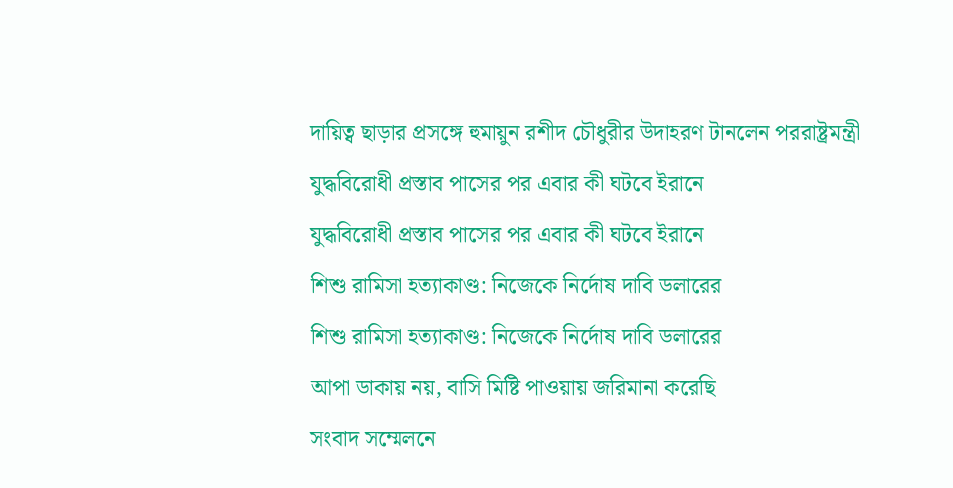দায়িত্ব ছাড়ার প্রসঙ্গে হুমায়ুন রশীদ চৌধুরীর উদাহরণ টানলেন পররাষ্ট্রমন্ত্রী
যুদ্ধবিরোধী প্রস্তাব পাসের পর এবার কী ঘটবে ইরানে
যুদ্ধবিরোধী প্রস্তাব পাসের পর এবার কী ঘটবে ইরানে
শিশু রামিসা হত্যাকাণ্ড: নিজেকে নির্দোষ দাবি ডলারের
শিশু রামিসা হত্যাকাণ্ড: নিজেকে নির্দোষ দাবি ডলারের
আপা ডাকায় নয়, বাসি মিষ্টি পাওয়ায় জরিমানা করেছি
সংবাদ সম্মেলনে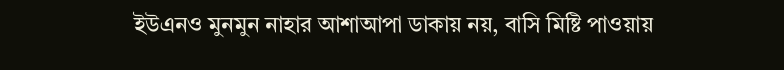ইউএনও মুনমুন নাহার আশাআপা ডাকায় নয়, বাসি মিষ্টি পাওয়ায়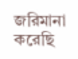জরিমানা করেছি